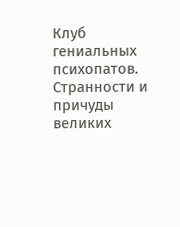Клуб гениальных психопатов. Странности и причуды великих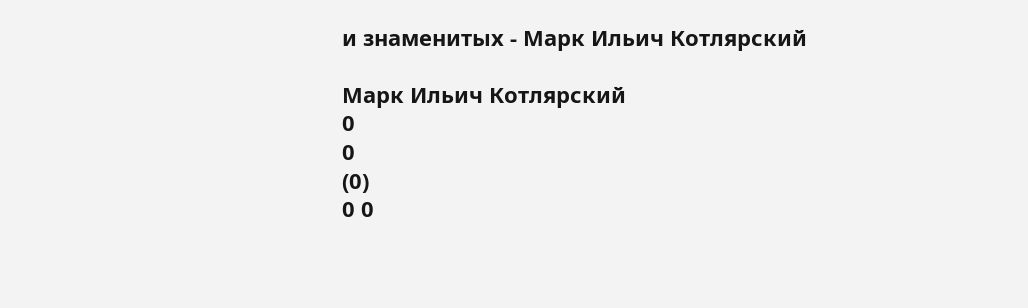и знаменитых - Марк Ильич Котлярский

Марк Ильич Котлярский
0
0
(0)
0 0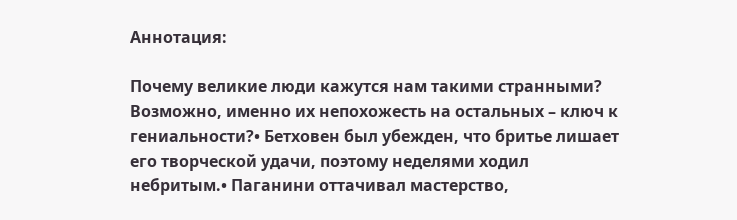Аннотация:

Почему великие люди кажутся нам такими странными? Возможно, именно их непохожесть на остальных – ключ к гениальности?• Бетховен был убежден, что бритье лишает его творческой удачи, поэтому неделями ходил небритым.• Паганини оттачивал мастерство,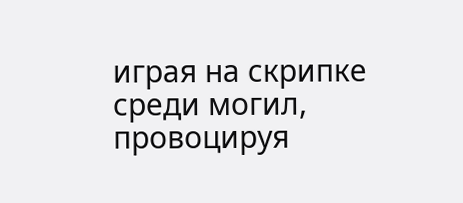играя на скрипке среди могил, провоцируя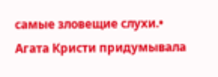самые зловещие слухи.• Агата Кристи придумывала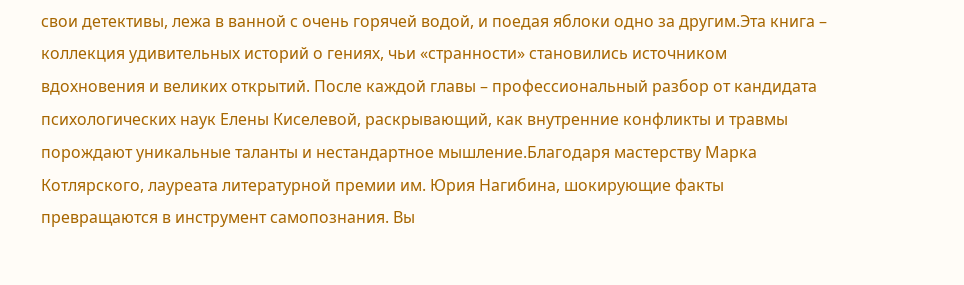свои детективы, лежа в ванной с очень горячей водой, и поедая яблоки одно за другим.Эта книга – коллекция удивительных историй о гениях, чьи «странности» становились источником вдохновения и великих открытий. После каждой главы – профессиональный разбор от кандидата психологических наук Елены Киселевой, раскрывающий, как внутренние конфликты и травмы порождают уникальные таланты и нестандартное мышление.Благодаря мастерству Марка Котлярского, лауреата литературной премии им. Юрия Нагибина, шокирующие факты превращаются в инструмент самопознания. Вы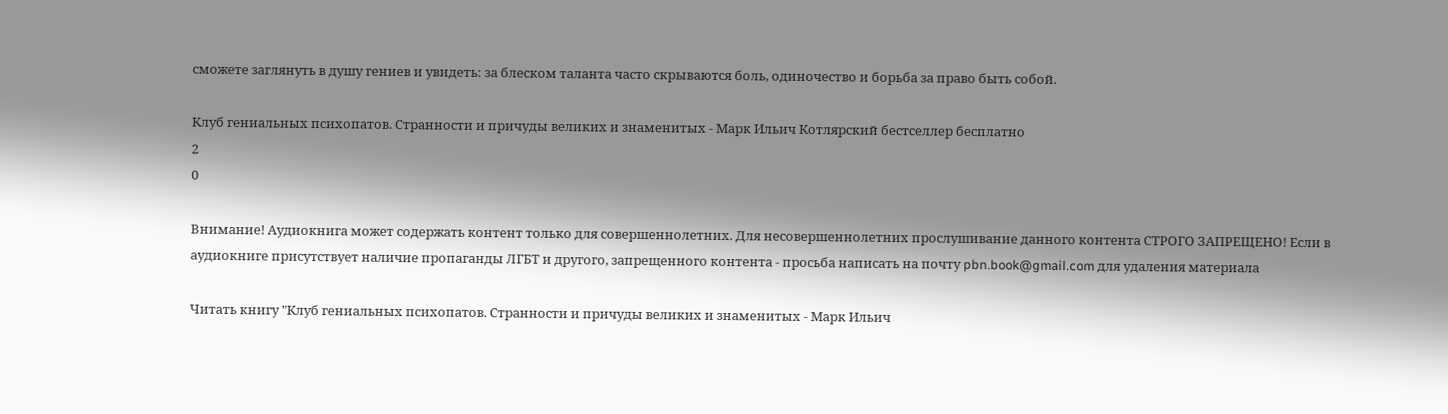сможете заглянуть в душу гениев и увидеть: за блеском таланта часто скрываются боль, одиночество и борьба за право быть собой.

Клуб гениальных психопатов. Странности и причуды великих и знаменитых - Марк Ильич Котлярский бестселлер бесплатно
2
0

Внимание! Аудиокнига может содержать контент только для совершеннолетних. Для несовершеннолетних прослушивание данного контента СТРОГО ЗАПРЕЩЕНО! Если в аудиокниге присутствует наличие пропаганды ЛГБТ и другого, запрещенного контента - просьба написать на почту pbn.book@gmail.com для удаления материала

Читать книгу "Клуб гениальных психопатов. Странности и причуды великих и знаменитых - Марк Ильич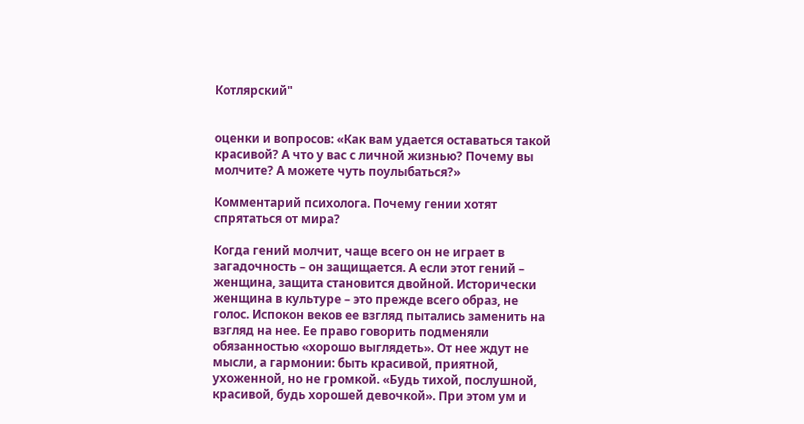Котлярский"


оценки и вопросов: «Как вам удается оставаться такой красивой? А что у вас с личной жизнью? Почему вы молчите? А можете чуть поулыбаться?»

Комментарий психолога. Почему гении хотят спрятаться от мира?

Когда гений молчит, чаще всего он не играет в загадочность – он защищается. А если этот гений – женщина, защита становится двойной. Исторически женщина в культуре – это прежде всего образ, не голос. Испокон веков ее взгляд пытались заменить на взгляд на нее. Ее право говорить подменяли обязанностью «хорошо выглядеть». От нее ждут не мысли, а гармонии: быть красивой, приятной, ухоженной, но не громкой. «Будь тихой, послушной, красивой, будь хорошей девочкой». При этом ум и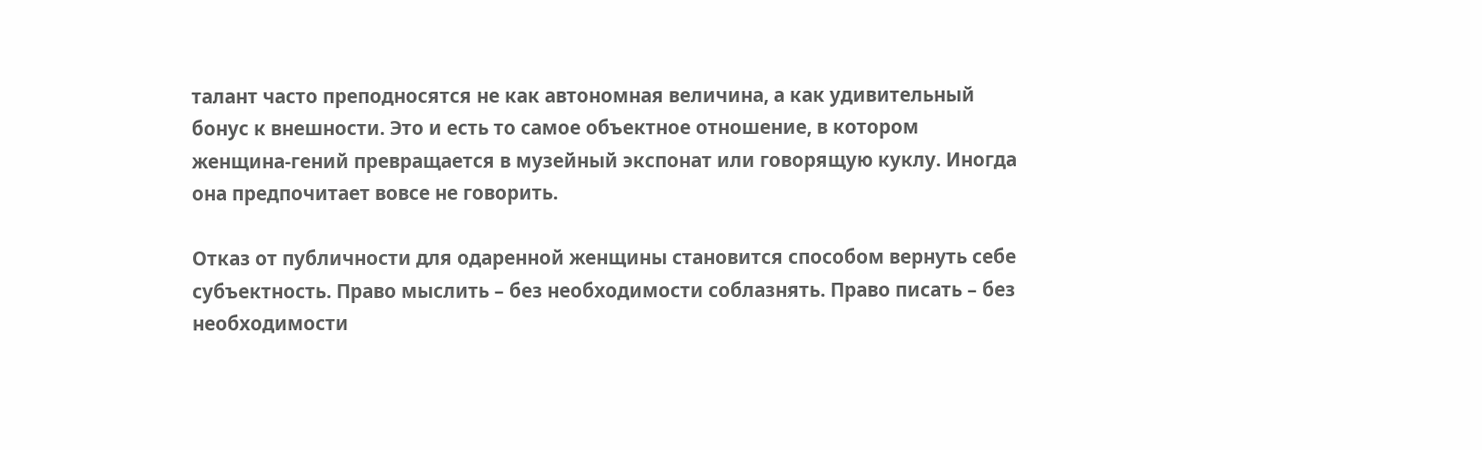талант часто преподносятся не как автономная величина, а как удивительный бонус к внешности. Это и есть то самое объектное отношение, в котором женщина-гений превращается в музейный экспонат или говорящую куклу. Иногда она предпочитает вовсе не говорить.

Отказ от публичности для одаренной женщины становится способом вернуть себе субъектность. Право мыслить – без необходимости соблазнять. Право писать – без необходимости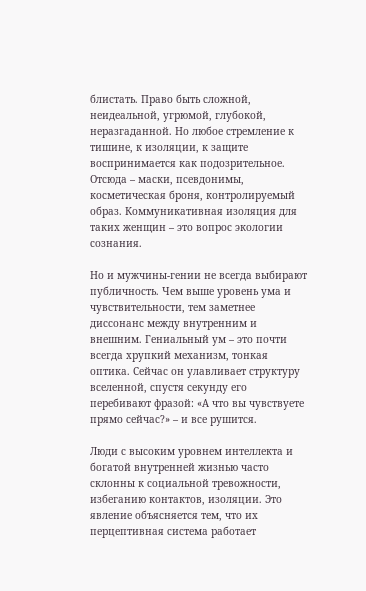блистать. Право быть сложной, неидеальной, угрюмой, глубокой, неразгаданной. Но любое стремление к тишине, к изоляции, к защите воспринимается как подозрительное. Отсюда – маски, псевдонимы, косметическая броня, контролируемый образ. Коммуникативная изоляция для таких женщин – это вопрос экологии сознания.

Но и мужчины-гении не всегда выбирают публичность. Чем выше уровень ума и чувствительности, тем заметнее диссонанс между внутренним и внешним. Гениальный ум – это почти всегда хрупкий механизм, тонкая оптика. Сейчас он улавливает структуру вселенной, спустя секунду его перебивают фразой: «А что вы чувствуете прямо сейчас?» – и все рушится.

Люди с высоким уровнем интеллекта и богатой внутренней жизнью часто склонны к социальной тревожности, избеганию контактов, изоляции. Это явление объясняется тем, что их перцептивная система работает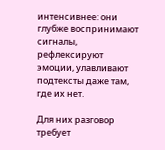интенсивнее: они глубже воспринимают сигналы, рефлексируют эмоции, улавливают подтексты даже там, где их нет.

Для них разговор требует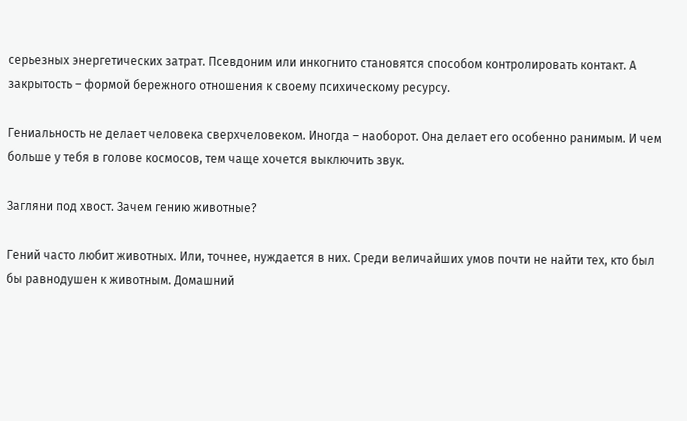серьезных энергетических затрат. Псевдоним или инкогнито становятся способом контролировать контакт. А закрытость – формой бережного отношения к своему психическому ресурсу.

Гениальность не делает человека сверхчеловеком. Иногда – наоборот. Она делает его особенно ранимым. И чем больше у тебя в голове космосов, тем чаще хочется выключить звук.

Загляни под хвост. Зачем гению животные?

Гений часто любит животных. Или, точнее, нуждается в них. Среди величайших умов почти не найти тех, кто был бы равнодушен к животным. Домашний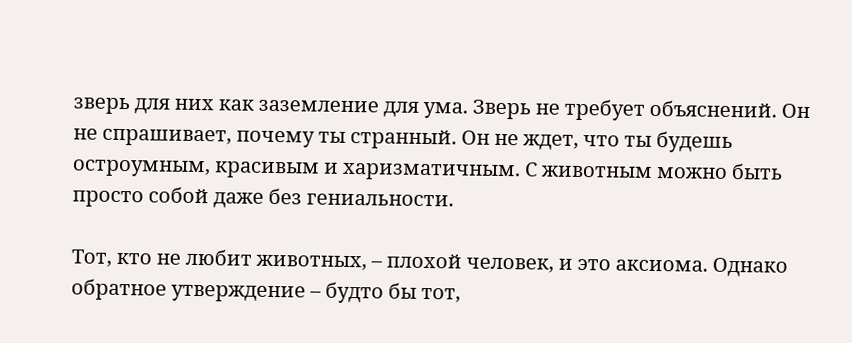зверь для них как заземление для ума. Зверь не требует объяснений. Он не спрашивает, почему ты странный. Он не ждет, что ты будешь остроумным, красивым и харизматичным. С животным можно быть просто собой даже без гениальности.

Тот, кто не любит животных, – плохой человек, и это аксиома. Однако обратное утверждение – будто бы тот,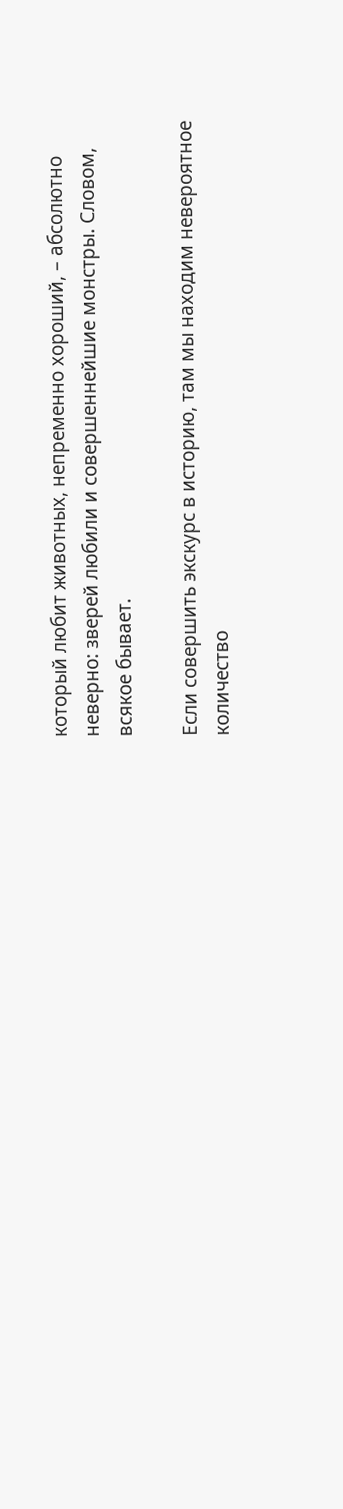который любит животных, непременно хороший, – абсолютно неверно: зверей любили и совершеннейшие монстры. Словом, всякое бывает.

Если совершить экскурс в историю, там мы находим невероятное количество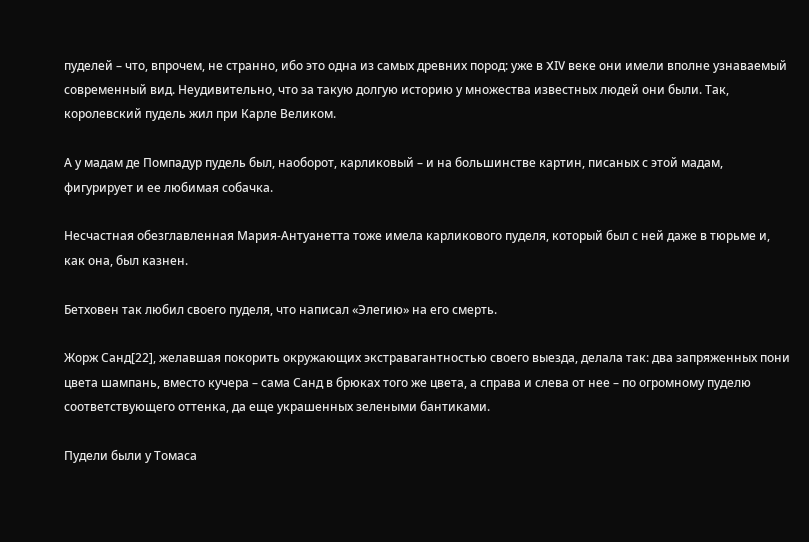пуделей – что, впрочем, не странно, ибо это одна из самых древних пород: уже в XIV веке они имели вполне узнаваемый современный вид. Неудивительно, что за такую долгую историю у множества известных людей они были. Так, королевский пудель жил при Карле Великом.

А у мадам де Помпадур пудель был, наоборот, карликовый – и на большинстве картин, писаных с этой мадам, фигурирует и ее любимая собачка.

Несчастная обезглавленная Мария-Антуанетта тоже имела карликового пуделя, который был с ней даже в тюрьме и, как она, был казнен.

Бетховен так любил своего пуделя, что написал «Элегию» на его смерть.

Жорж Санд[22], желавшая покорить окружающих экстравагантностью своего выезда, делала так: два запряженных пони цвета шампань, вместо кучера – сама Санд в брюках того же цвета, а справа и слева от нее – по огромному пуделю соответствующего оттенка, да еще украшенных зелеными бантиками.

Пудели были у Томаса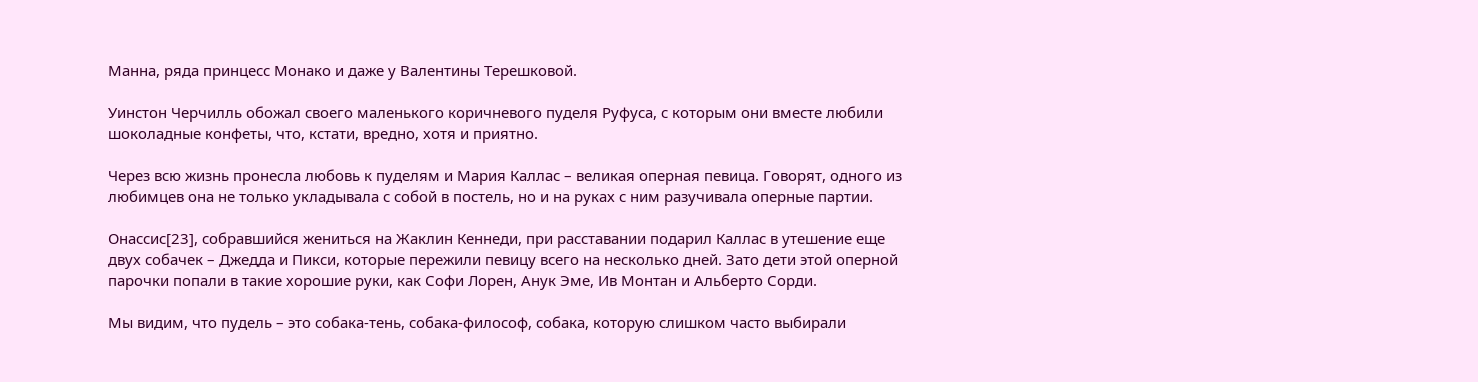Манна, ряда принцесс Монако и даже у Валентины Терешковой.

Уинстон Черчилль обожал своего маленького коричневого пуделя Руфуса, с которым они вместе любили шоколадные конфеты, что, кстати, вредно, хотя и приятно.

Через всю жизнь пронесла любовь к пуделям и Мария Каллас – великая оперная певица. Говорят, одного из любимцев она не только укладывала с собой в постель, но и на руках с ним разучивала оперные партии.

Онассис[23], собравшийся жениться на Жаклин Кеннеди, при расставании подарил Каллас в утешение еще двух собачек – Джедда и Пикси, которые пережили певицу всего на несколько дней. Зато дети этой оперной парочки попали в такие хорошие руки, как Софи Лорен, Анук Эме, Ив Монтан и Альберто Сорди.

Мы видим, что пудель – это собака-тень, собака-философ, собака, которую слишком часто выбирали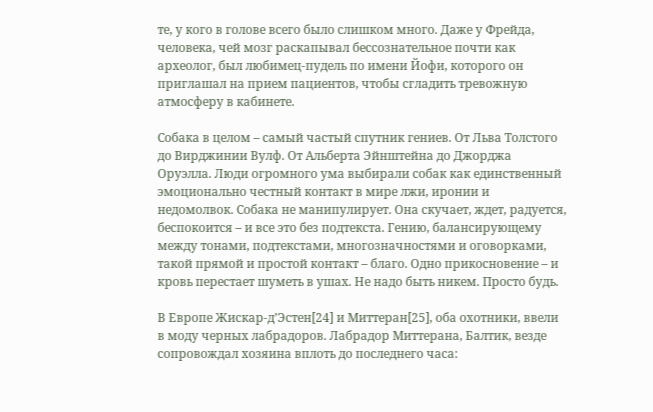те, у кого в голове всего было слишком много. Даже у Фрейда, человека, чей мозг раскапывал бессознательное почти как археолог, был любимец-пудель по имени Йофи, которого он приглашал на прием пациентов, чтобы сгладить тревожную атмосферу в кабинете.

Собака в целом – самый частый спутник гениев. От Льва Толстого до Вирджинии Вулф. От Альберта Эйнштейна до Джорджа Оруэлла. Люди огромного ума выбирали собак как единственный эмоционально честный контакт в мире лжи, иронии и недомолвок. Собака не манипулирует. Она скучает, ждет, радуется, беспокоится – и все это без подтекста. Гению, балансирующему между тонами, подтекстами, многозначностями и оговорками, такой прямой и простой контакт – благо. Одно прикосновение – и кровь перестает шуметь в ушах. Не надо быть никем. Просто будь.

В Европе Жискар-д’Эстен[24] и Миттеран[25], оба охотники, ввели в моду черных лабрадоров. Лабрадор Миттерана, Балтик, везде сопровождал хозяина вплоть до последнего часа: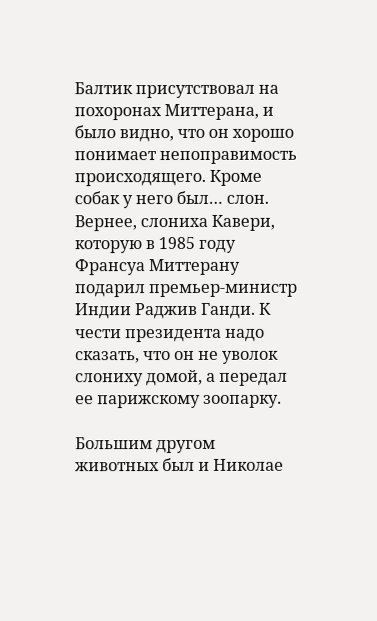Балтик присутствовал на похоронах Миттерана, и было видно, что он хорошо понимает непоправимость происходящего. Кроме собак у него был… слон. Вернее, слониха Кавери, которую в 1985 году Франсуа Миттерану подарил премьер-министр Индии Раджив Ганди. К чести президента надо сказать, что он не уволок слониху домой, а передал ее парижскому зоопарку.

Большим другом животных был и Николае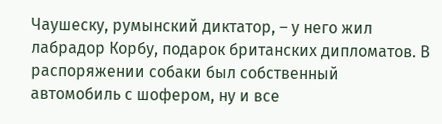Чаушеску, румынский диктатор, – у него жил лабрадор Корбу, подарок британских дипломатов. В распоряжении собаки был собственный автомобиль с шофером, ну и все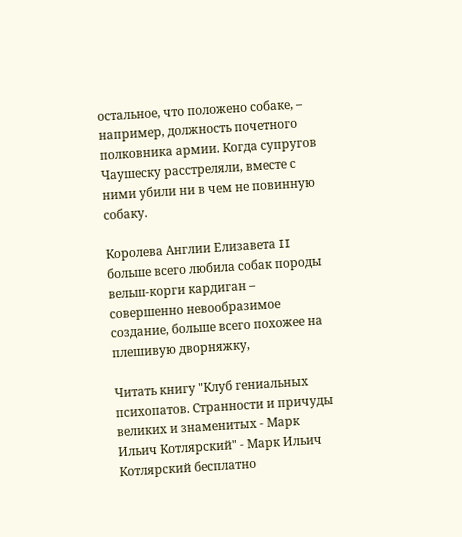остальное, что положено собаке, – например, должность почетного полковника армии. Когда супругов Чаушеску расстреляли, вместе с ними убили ни в чем не повинную собаку.

Королева Англии Елизавета II больше всего любила собак породы вельш-корги кардиган – совершенно невообразимое создание, больше всего похожее на плешивую дворняжку,

Читать книгу "Клуб гениальных психопатов. Странности и причуды великих и знаменитых - Марк Ильич Котлярский" - Марк Ильич Котлярский бесплатно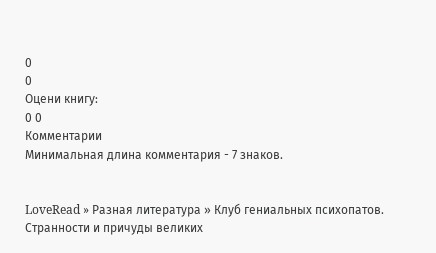0
0
Оцени книгу:
0 0
Комментарии
Минимальная длина комментария - 7 знаков.


LoveRead » Разная литература » Клуб гениальных психопатов. Странности и причуды великих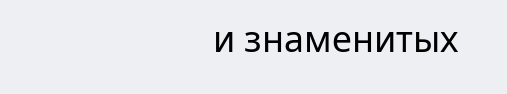и знаменитых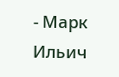- Марк Ильич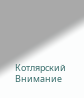Котлярский
Внимание